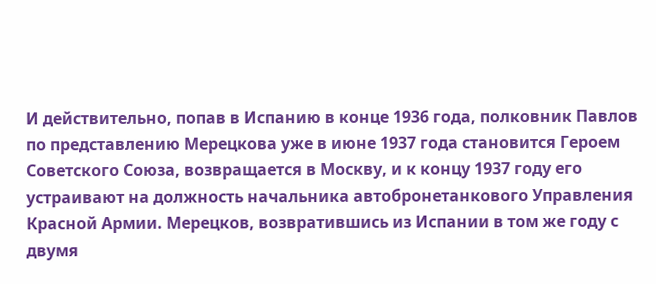И действительно, попав в Испанию в конце 1936 года, полковник Павлов по представлению Мерецкова уже в июне 1937 года становится Героем Советского Союза, возвращается в Москву, и к концу 1937 году его устраивают на должность начальника автобронетанкового Управления Красной Армии. Мерецков, возвратившись из Испании в том же году с двумя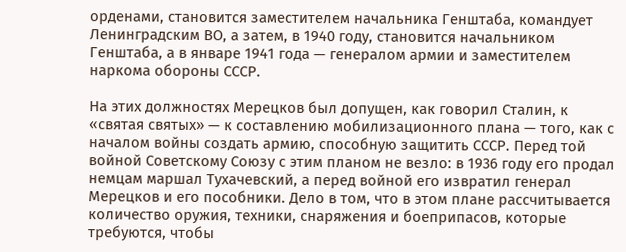орденами, становится заместителем начальника Генштаба, командует Ленинградским ВО, а затем, в 1940 году, становится начальником Генштаба, а в январе 1941 года — генералом армии и заместителем наркома обороны СССР.

На этих должностях Мерецков был допущен, как говорил Сталин, к «святая святых» — к составлению мобилизационного плана — того, как с началом войны создать армию, способную защитить СССР. Перед той войной Советскому Союзу с этим планом не везло: в 1936 году его продал немцам маршал Тухачевский, а перед войной его извратил генерал Мерецков и его пособники. Дело в том, что в этом плане рассчитывается количество оружия, техники, снаряжения и боеприпасов, которые требуются, чтобы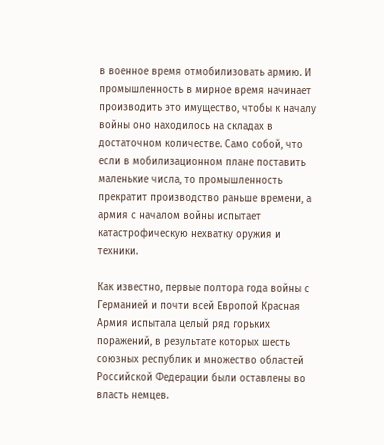в военное время отмобилизовать армию. И промышленность в мирное время начинает производить это имущество, чтобы к началу войны оно находилось на складах в достаточном количестве. Само собой, что если в мобилизационном плане поставить маленькие числа, то промышленность прекратит производство раньше времени, а армия с началом войны испытает катастрофическую нехватку оружия и техники.

Как известно, первые полтора года войны с Германией и почти всей Европой Красная Армия испытала целый ряд горьких поражений, в результате которых шесть союзных республик и множество областей Российской Федерации были оставлены во власть немцев.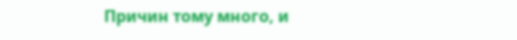Причин тому много, и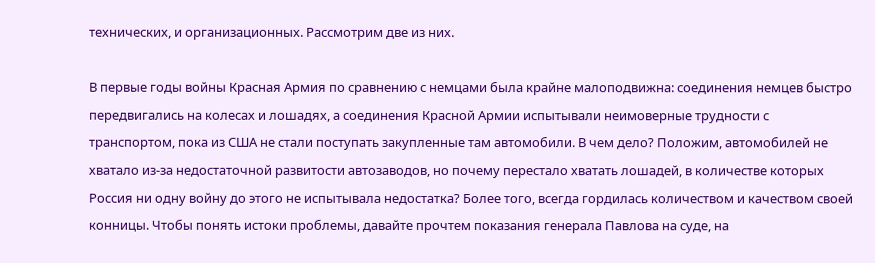технических, и организационных. Рассмотрим две из них.

В первые годы войны Красная Армия по сравнению с немцами была крайне малоподвижна: соединения немцев быстро передвигались на колесах и лошадях, а соединения Красной Армии испытывали неимоверные трудности с транспортом, пока из США не стали поступать закупленные там автомобили. В чем дело? Положим, автомобилей не хватало из-за недостаточной развитости автозаводов, но почему перестало хватать лошадей, в количестве которых Россия ни одну войну до этого не испытывала недостатка? Более того, всегда гордилась количеством и качеством своей конницы. Чтобы понять истоки проблемы, давайте прочтем показания генерала Павлова на суде, на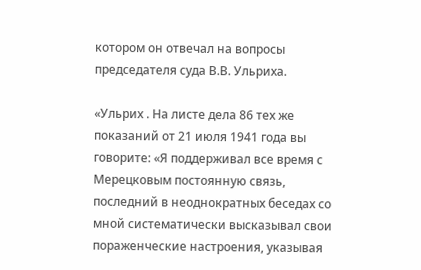котором он отвечал на вопросы председателя суда В.В. Ульриха.

«Ульрих . На листе дела 86 тех же показаний от 21 июля 1941 года вы говорите: «Я поддерживал все время с Мерецковым постоянную связь, последний в неоднократных беседах со мной систематически высказывал свои пораженческие настроения, указывая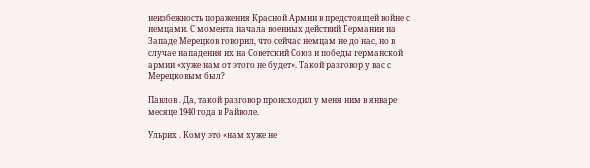неизбежность поражения Красной Армии в предстоящей войне с немцами. С момента начала военных действий Германии на Западе Мерецков говорил, что сейчас немцам не до нас, но в случае нападения их на Советский Союз и победы германской армии «хуже нам от этого не будет». Такой разговор у вас с Мерецковым был?

Павлов . Да, такой разговор происходил у меня ним в январе месяце 1940 года в Райволе.

Ульрих . Кому это «нам хуже не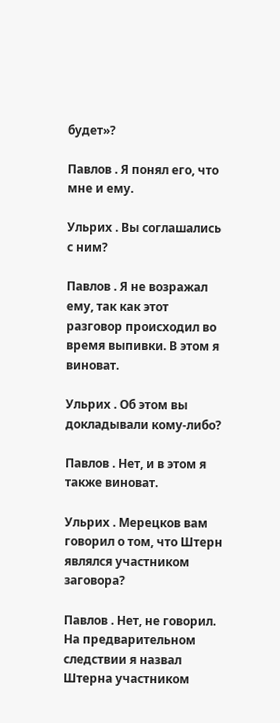будет»?

Павлов . Я понял его, что мне и ему.

Ульрих . Вы соглашались с ним?

Павлов . Я не возражал ему, так как этот разговор происходил во время выпивки. В этом я виноват.

Ульрих . Об этом вы докладывали кому-либо?

Павлов . Нет, и в этом я также виноват.

Ульрих . Мерецков вам говорил о том, что Штерн являлся участником заговора?

Павлов . Нет, не говорил. На предварительном следствии я назвал Штерна участником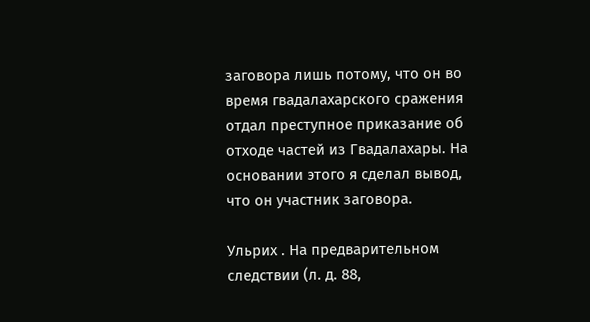заговора лишь потому, что он во время гвадалахарского сражения отдал преступное приказание об отходе частей из Гвадалахары. На основании этого я сделал вывод, что он участник заговора.

Ульрих . На предварительном следствии (л. д. 88,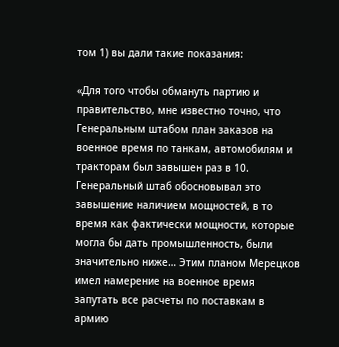том 1) вы дали такие показания:

«Для того чтобы обмануть партию и правительство, мне известно точно, что Генеральным штабом план заказов на военное время по танкам, автомобилям и тракторам был завышен раз в 10. Генеральный штаб обосновывал это завышение наличием мощностей, в то время как фактически мощности, которые могла бы дать промышленность, были значительно ниже… Этим планом Мерецков имел намерение на военное время запутать все расчеты по поставкам в армию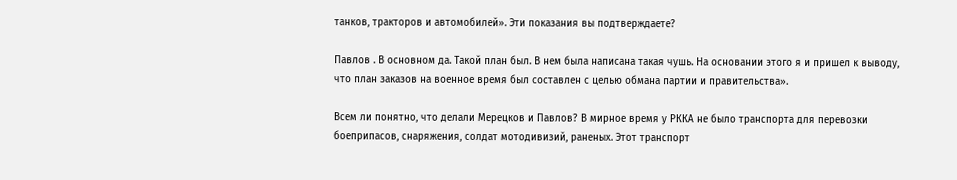танков, тракторов и автомобилей». Эти показания вы подтверждаете?

Павлов . В основном да. Такой план был. В нем была написана такая чушь. На основании этого я и пришел к выводу, что план заказов на военное время был составлен с целью обмана партии и правительства».

Всем ли понятно, что делали Мерецков и Павлов? В мирное время у РККА не было транспорта для перевозки боеприпасов, снаряжения, солдат мотодивизий, раненых. Этот транспорт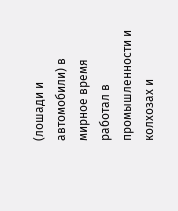(лошади и автомобили) в мирное время работал в промышленности и колхозах и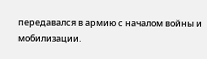передавался в армию с началом войны и мобилизации.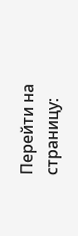Перейти на страницу: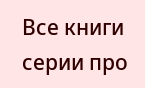Все книги серии про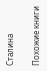Сталина

Похожие книги